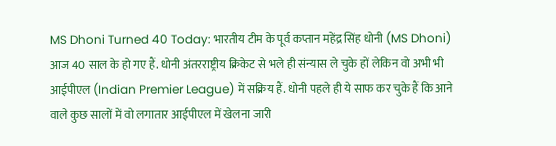MS Dhoni Turned 40 Today: भारतीय टीम के पूर्व कप्तान महेंद्र सिंह धोनी (MS Dhoni) आज 40 साल के हो गए हैं. धोनी अंतरराष्ट्रीय क्रिकेट से भले ही संन्यास ले चुके हों लेकिन वो अभी भी आईपीएल (Indian Premier League) में सक्रिय हैं. धोनी पहले ही ये साफ कर चुके हैं कि आने वाले कुछ सालों में वो लगातार आईपीएल में खेलना जारी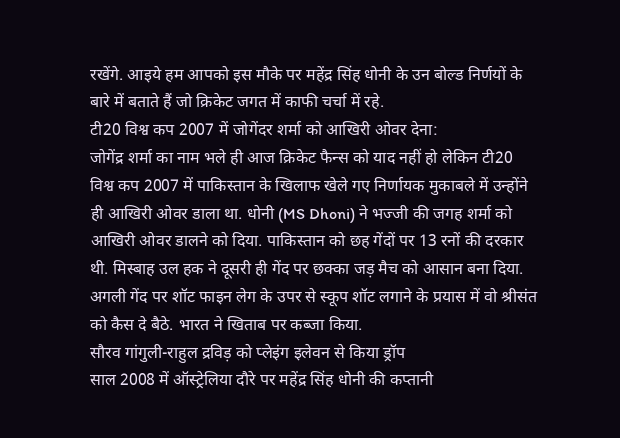रखेंगे. आइये हम आपको इस मौके पर महेंद्र सिंह धोनी के उन बोल्ड निर्णयों के बारे में बताते हैं जो क्रिकेट जगत में काफी चर्चा में रहे.
टी20 विश्व कप 2007 में जोगेंदर शर्मा को आखिरी ओवर देना:
जोगेंद्र शर्मा का नाम भले ही आज क्रिकेट फैन्स को याद नहीं हो लेकिन टी20 विश्व कप 2007 में पाकिस्तान के खिलाफ खेले गए निर्णायक मुकाबले में उन्होंने ही आखिरी ओवर डाला था. धोनी (MS Dhoni) ने भज्जी की जगह शर्मा को आखिरी ओवर डालने को दिया. पाकिस्तान को छह गेंदों पर 13 रनों की दरकार थी. मिस्बाह उल हक ने दूसरी ही गेंद पर छक्का जड़ मैच को आसान बना दिया. अगली गेंद पर शॉट फाइन लेग के उपर से स्कूप शॉट लगाने के प्रयास में वो श्रीसंत को कैस दे बैठे. भारत ने खिताब पर कब्जा किया.
सौरव गांगुली-राहुल द्रविड़ को प्लेइंग इलेवन से किया ड्रॉप
साल 2008 में ऑस्ट्रेलिया दौरे पर महेंद्र सिंह धोनी की कप्तानी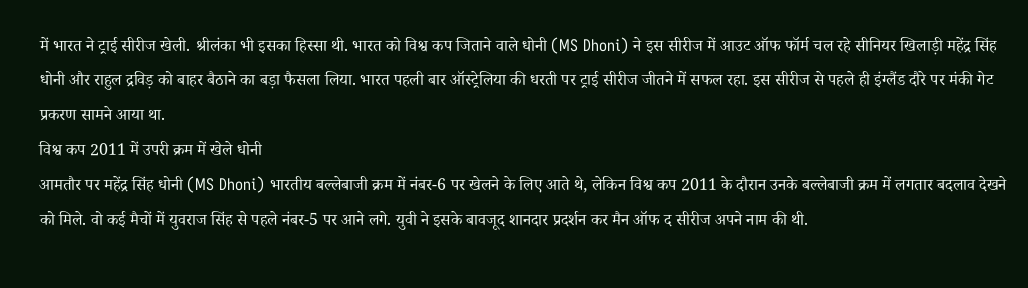में भारत ने ट्राई सीरीज खेली. श्रीलंका भी इसका हिस्सा थी. भारत को विश्व कप जिताने वाले धोनी (MS Dhoni) ने इस सीरीज में आउट ऑफ फॉर्म चल रहे सीनियर खिलाड़ी महेंद्र सिंह धोनी और राहुल द्रविड़ को बाहर बैठाने का बड़ा फैसला लिया. भारत पहली बार ऑस्ट्रेलिया की धरती पर ट्राई सीरीज जीतने में सफल रहा. इस सीरीज से पहले ही इंग्लैंड दौरे पर मंकी गेट प्रकरण सामने आया था.
विश्व कप 2011 में उपरी क्रम में खेले धोनी
आमतौर पर महेंद्र सिंह धोनी (MS Dhoni) भारतीय बल्लेबाजी क्रम में नंबर-6 पर खेलने के लिए आते थे, लेकिन विश्व कप 2011 के दौरान उनके बल्लेबाजी क्रम में लगतार बदलाव देखने को मिले. वो कई मैचों में युवराज सिंह से पहले नंबर-5 पर आने लगे. युवी ने इसके बावजूद शानदार प्रदर्शन कर मैन ऑफ द सीरीज अपने नाम की थी.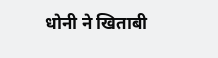धोनी ने खिताबी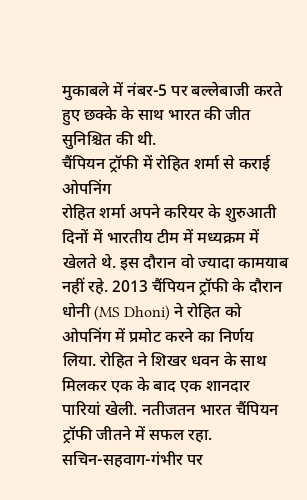मुकाबले में नंबर-5 पर बल्लेबाजी करते हुए छक्के के साथ भारत की जीत सुनिश्चित की थी.
चैंपियन ट्रॉफी में रोहित शर्मा से कराई ओपनिंग
रोहित शर्मा अपने करियर के शुरुआती दिनों में भारतीय टीम में मध्यक्रम में खेलते थे. इस दौरान वो ज्यादा कामयाब नहीं रहे. 2013 चैंपियन ट्रॉफी के दौरान धोनी (MS Dhoni) ने रोहित को ओपनिंग में प्रमोट करने का निर्णय लिया. रोहित ने शिखर धवन के साथ मिलकर एक के बाद एक शानदार पारियां खेली. नतीजतन भारत चैंपियन ट्रॉफी जीतने में सफल रहा.
सचिन-सहवाग-गंभीर पर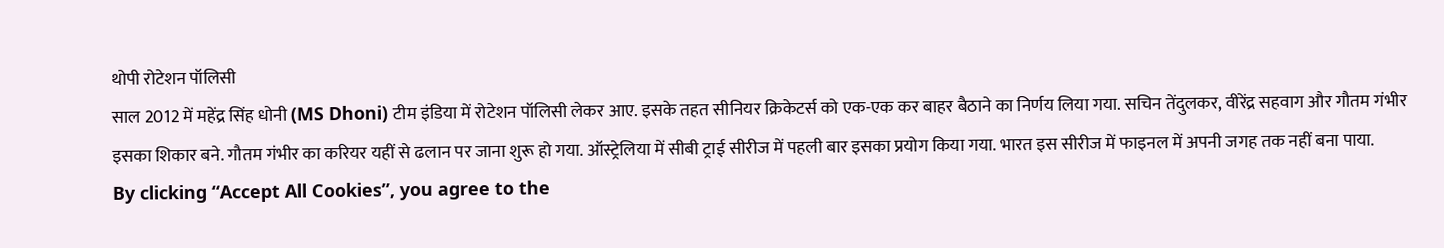थोपी रोटेशन पॉलिसी
साल 2012 में महेंद्र सिंह धोनी (MS Dhoni) टीम इंडिया में रोटेशन पॉलिसी लेकर आए. इसके तहत सीनियर क्रिकेटर्स को एक-एक कर बाहर बैठाने का निर्णय लिया गया. सचिन तेंदुलकर, वीरेंद्र सहवाग और गौतम गंभीर इसका शिकार बने. गौतम गंभीर का करियर यहीं से ढलान पर जाना शुरू हो गया. ऑस्ट्रेलिया में सीबी ट्राई सीरीज में पहली बार इसका प्रयोग किया गया. भारत इस सीरीज में फाइनल में अपनी जगह तक नहीं बना पाया.
By clicking “Accept All Cookies”, you agree to the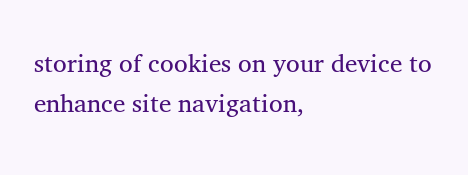storing of cookies on your device to enhance site navigation,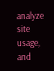analyze site usage, and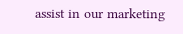assist in our marketing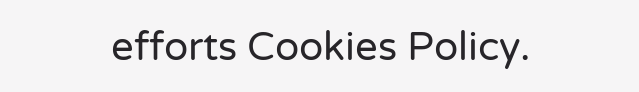efforts Cookies Policy.